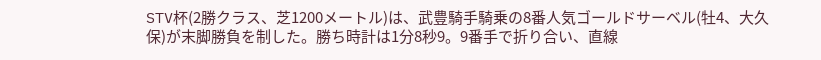STV杯(2勝クラス、芝1200メートル)は、武豊騎手騎乗の8番人気ゴールドサーベル(牡4、大久保)が末脚勝負を制した。勝ち時計は1分8秒9。9番手で折り合い、直線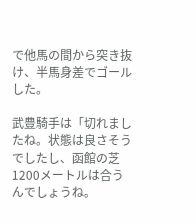で他馬の間から突き抜け、半馬身差でゴールした。

武豊騎手は「切れましたね。状態は良さそうでしたし、函館の芝1200メートルは合うんでしょうね。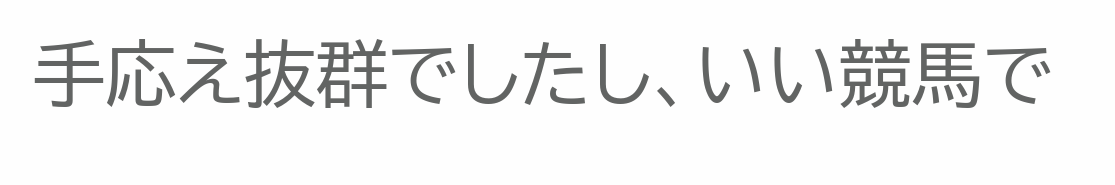手応え抜群でしたし、いい競馬で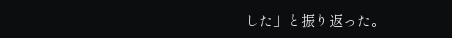した」と振り返った。